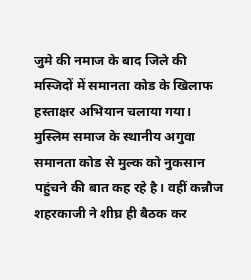जुमे की नमाज के बाद जिले की मस्जिदों में समानता कोड के खिलाफ हस्ताक्षर अभियान चलाया गया। मुस्लिम समाज के स्थानीय अगुवा समानता कोड से मुल्क को नुकसान पहुंचने की बात कह रहे है। वहीं कन्नौज शहरकाजी ने शीघ्र ही बैठक कर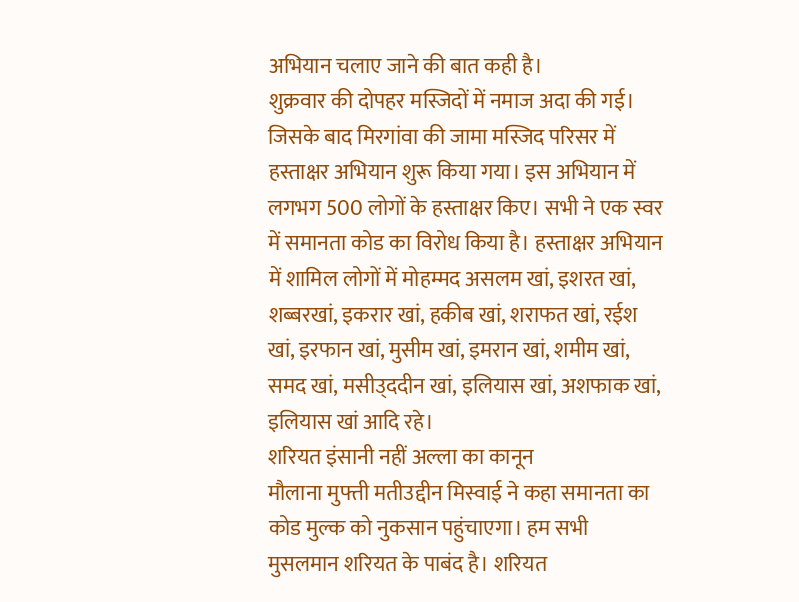अभियान चलाए जाने की बात कही है।
शुक्रवार की दोपहर मस्जिदों में नमाज अदा की गई। जिसके बाद मिरगांवा की जामा मस्जिद परिसर में हस्ताक्षर अभियान शुरू किया गया। इस अभियान में लगभग 500 लोगों के हस्ताक्षर किए। सभी ने एक स्वर में समानता कोड का विरोध किया है। हस्ताक्षर अभियान में शामिल लोगों में मोहम्मद असलम खां, इशरत खां, शब्बरखां, इकरार खां, हकीब खां, शराफत खां, रईश खां, इरफान खां, मुसीम खां, इमरान खां, शमीम खां, समद खां, मसीउ्ददीन खां, इलियास खां, अशफाक खां, इलियास खां आदि रहे।
शरियत इंसानी नहीं अल्ला का कानून
मौलाना मुफ्ती मतीउद्दीन मिस्वाई ने कहा समानता का कोड मुल्क को नुकसान पहुंचाएगा। हम सभी मुसलमान शरियत के पाबंद है। शरियत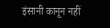इंसानी कानून नहीं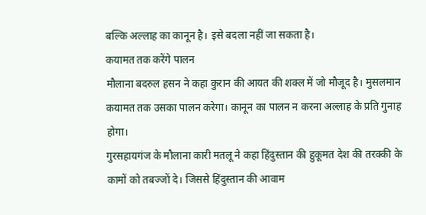बल्कि अल्लाह का कानून है। इसे बदला नहीं जा सकता है।
कयामत तक करेंगे पालन
मौलाना बदरुल हसन ने कहा कुरान की आयत की शक्ल में जो मौजूद है। मुसलमान कयामत तक उसका पालन करेगा। कानून का पालन न करना अल्लाह के प्रति गुनाह होगा।
गुरसहायगंज के मौलाना कारी मतलू ने कहा हिंदुस्तान की हुकूमत देश की तरक्की के कामों को तबज्जों दे। जिससे हिंदुस्तान की आवाम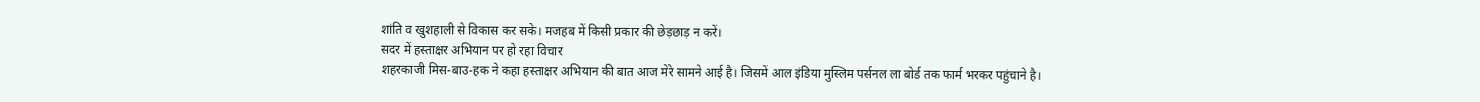शांति व खुशहाली से विकास कर सके। मजहब में किसी प्रकार की छेड़छाड़ न करें।
सदर में हस्ताक्षर अभियान पर हो रहा विचार
शहरकाजी मिस-बाउ-हक ने कहा हस्ताक्षर अभियान की बात आज मेरे सामने आई है। जिसमें आल इंडिया मुस्लिम पर्सनल ला बोर्ड तक फार्म भरकर पहुंचाने है।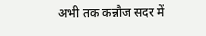अभी तक कन्नौज सदर में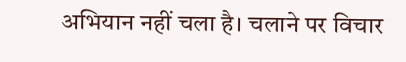अभियान नहीं चला है। चलाने पर विचार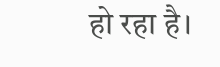हो रहा है।